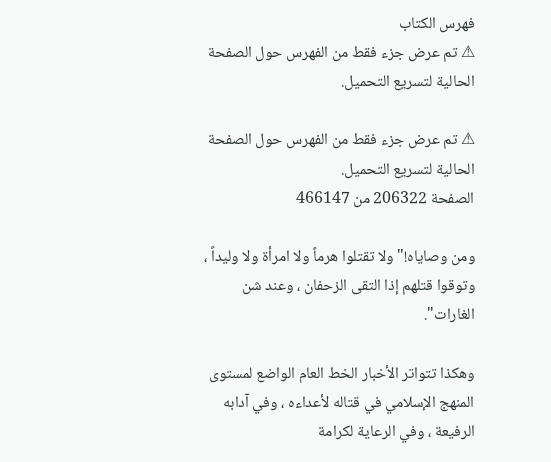فهرس الكتاب
⚠ تم عرض جزء فقط من الفهرس حول الصفحة الحالية لتسريع التحميل.

⚠ تم عرض جزء فقط من الفهرس حول الصفحة الحالية لتسريع التحميل.
الصفحة 206322 من 466147

ومن وصاياه!"ولا تقتلوا هرماً ولا امرأة ولا وليداً ، وتوقوا قتلهم إذا التقى الزحفان ، وعند شن الغارات".

وهكذا تتواتر الأخبار الخط العام الواضع لمستوى المنهج الإسلامي في قتاله لأعداءه ، وفي آدابه الرفيعة ، وفي الرعاية لكرامة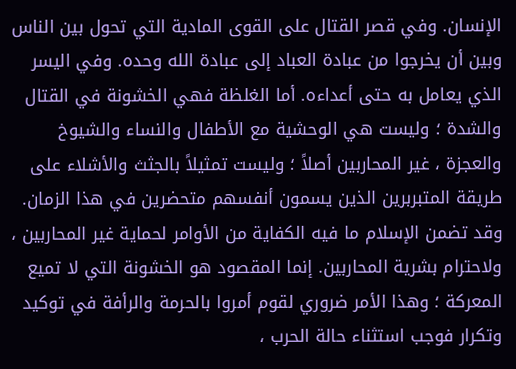الإنسان. وفي قصر القتال على القوى المادية التي تحول بين الناس وبين أن يخرجوا من عبادة العباد إلى عبادة الله وحده. وفي اليسر الذي يعامل به حتى أعداءه. أما الغلظة فهي الخشونة في القتال والشدة ؛ وليست هي الوحشية مع الأطفال والنساء والشيوخ والعجزة ، غير المحاربين أصلاً ؛ وليست تمثيلاً بالجثث والأشلاء على طريقة المتبربرين الذين يسمون أنفسهم متحضرين في هذا الزمان. وقد تضمن الإسلام ما فيه الكفاية من الأوامر لحماية غير المحاربين ، ولاحترام بشرية المحاربين. إنما المقصود هو الخشونة التي لا تميع المعركة ؛ وهذا الأمر ضروري لقوم أمروا بالحرمة والرأفة في توكيد وتكرار فوجب استثناء حالة الحرب ،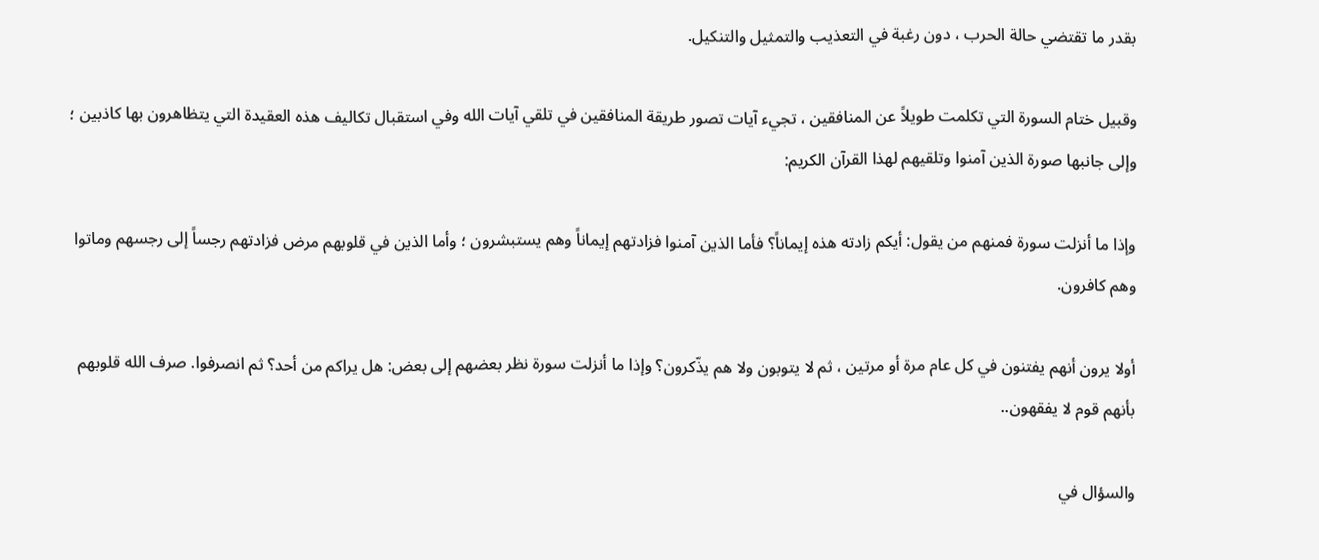بقدر ما تقتضي حالة الحرب ، دون رغبة في التعذيب والتمثيل والتنكيل.

وقبيل ختام السورة التي تكلمت طويلاً عن المنافقين ، تجيء آيات تصور طريقة المنافقين في تلقي آيات الله وفي استقبال تكاليف هذه العقيدة التي يتظاهرون بها كاذبين ؛ وإلى جانبها صورة الذين آمنوا وتلقيهم لهذا القرآن الكريم:

وإذا ما أنزلت سورة فمنهم من يقول: أيكم زادته هذه إيماناً؟ فأما الذين آمنوا فزادتهم إيماناً وهم يستبشرون ؛ وأما الذين في قلوبهم مرض فزادتهم رجساً إلى رجسهم وماتوا وهم كافرون.

أولا يرون أنهم يفتنون في كل عام مرة أو مرتين ، ثم لا يتوبون ولا هم يذّكرون؟ وإذا ما أنزلت سورة نظر بعضهم إلى بعض: هل يراكم من أحد؟ ثم انصرفوا. صرف الله قلوبهم بأنهم قوم لا يفقهون..

والسؤال في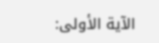الآية الأولى: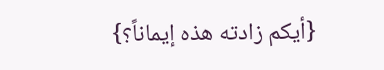{أيكم زادته هذه إيماناً؟}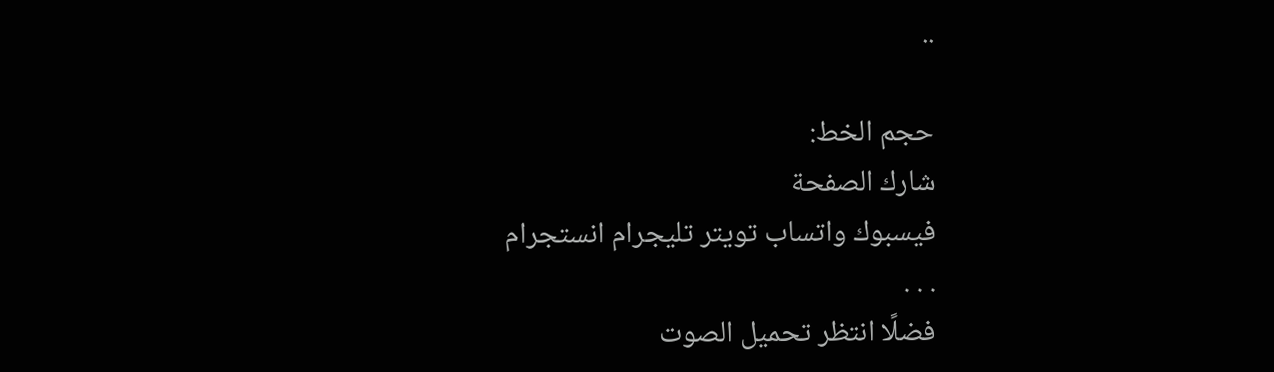..

حجم الخط:
شارك الصفحة
فيسبوك واتساب تويتر تليجرام انستجرام
. . .
فضلًا انتظر تحميل الصوت